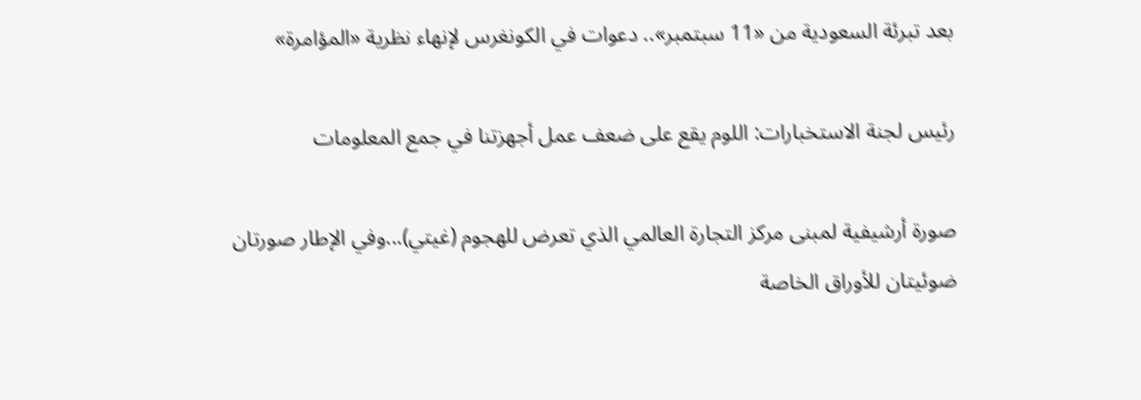بعد تبرئة السعودية من «11 سبتمبر».. دعوات في الكونغرس لإنهاء نظرية «المؤامرة»

رئيس لجنة الاستخبارات: اللوم يقع على ضعف عمل أجهزتنا في جمع المعلومات

صورة أرشيفية لمبنى مركز التجارة العالمي الذي تعرض للهجوم (غيتي)...وفي الإطار صورتان ضوئيتان للأوراق الخاصة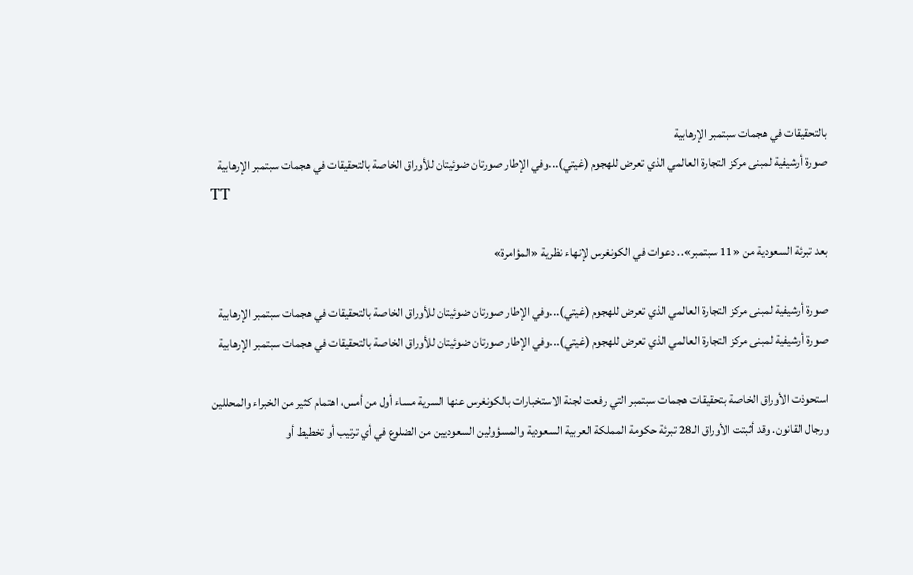بالتحقيقات في هجمات سبتمبر الإرهابية
صورة أرشيفية لمبنى مركز التجارة العالمي الذي تعرض للهجوم (غيتي)...وفي الإطار صورتان ضوئيتان للأوراق الخاصة بالتحقيقات في هجمات سبتمبر الإرهابية
TT

بعد تبرئة السعودية من «11 سبتمبر».. دعوات في الكونغرس لإنهاء نظرية «المؤامرة»

صورة أرشيفية لمبنى مركز التجارة العالمي الذي تعرض للهجوم (غيتي)...وفي الإطار صورتان ضوئيتان للأوراق الخاصة بالتحقيقات في هجمات سبتمبر الإرهابية
صورة أرشيفية لمبنى مركز التجارة العالمي الذي تعرض للهجوم (غيتي)...وفي الإطار صورتان ضوئيتان للأوراق الخاصة بالتحقيقات في هجمات سبتمبر الإرهابية

استحوذت الأوراق الخاصة بتحقيقات هجمات سبتمبر التي رفعت لجنة الاستخبارات بالكونغرس عنها السرية مساء أول من أمس، اهتمام كثير من الخبراء والمحللين ورجال القانون. وقد أثبتت الأوراق الـ28 تبرئة حكومة المملكة العربية السعودية والمسؤولين السعوديين من الضلوع في أي ترتيب أو تخطيط أو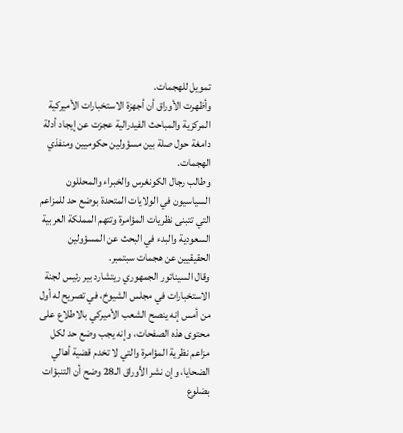تمويل للهجمات.
وأظهرت الأوراق أن أجهزة الاستخبارات الأميركية المركزية والمباحث الفيدرالية عجزت عن إيجاد أدلة دامغة حول صلة بين مسؤولين حكوميين ومنفذي الهجمات.
وطالب رجال الكونغرس والخبراء والمحللون السياسيون في الولايات المتحدة بوضع حد للمزاعم التي تتبنى نظريات المؤامرة وتتهم المملكة العربية السعودية والبدء في البحث عن المسؤولين الحقيقيين عن هجمات سبتمبر.
وقال السيناتور الجمهوري ريتشارد بير رئيس لجنة الاستخبارات في مجلس الشيوخ، في تصريح له أول من أمس إنه ينصح الشعب الأميركي بالاطلاع على محتوى هذه الصفحات، وإنه يجب وضع حد لكل مزاعم نظرية المؤامرة والتي لا تخدم قضية أهالي الضحايا، وإن نشر الأوراق الـ28 وضح أن التنبؤات بضلوع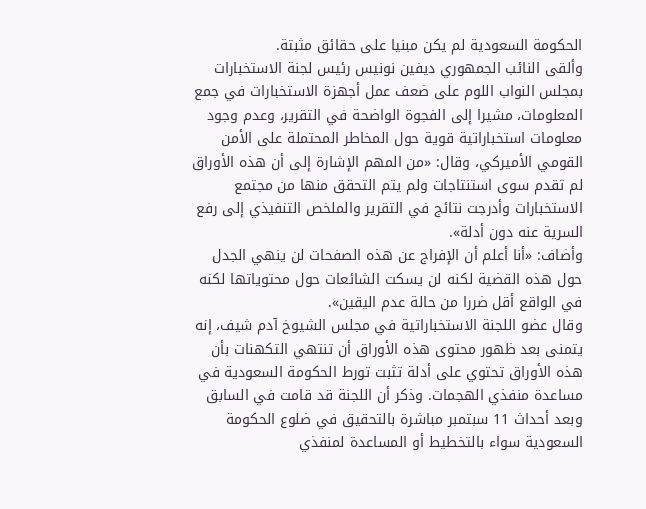الحكومة السعودية لم يكن مبنيا على حقائق مثبتة.
وألقى النائب الجمهوري ديفين نونيس رئيس لجنة الاستخبارات بمجلس النواب اللوم على ضعف عمل أجهزة الاستخبارات في جمع المعلومات، مشيرا إلى الفجوة الواضحة في التقرير، وعدم وجود معلومات استخباراتية قوية حول المخاطر المحتملة على الأمن القومي الأميركي، وقال: «من المهم الإشارة إلى أن هذه الأوراق لم تقدم سوى استنتاجات ولم يتم التحقق منها من مجتمع الاستخبارات وأدرجت نتائج في التقرير والملخص التنفيذي إلى رفع السرية عنه دون أدلة».
وأضاف: «أنا أعلم أن الإفراج عن هذه الصفحات لن ينهي الجدل حول هذه القضية لكنه لن يسكت الشائعات حول محتوياتها لكنه في الواقع أقل ضررا من حالة عدم اليقين».
وقال عضو اللجنة الاستخباراتية في مجلس الشيوخ آدم شيف، إنه يتمنى بعد ظهور محتوى هذه الأوراق أن تنتهي التكهنات بأن هذه الأوراق تحتوي على أدلة تثبت تورط الحكومة السعودية في مساعدة منفذي الهجمات. وذكر أن اللجنة قد قامت في السابق وبعد أحداث 11 سبتمبر مباشرة بالتحقيق في ضلوع الحكومة السعودية سواء بالتخطيط أو المساعدة لمنفذي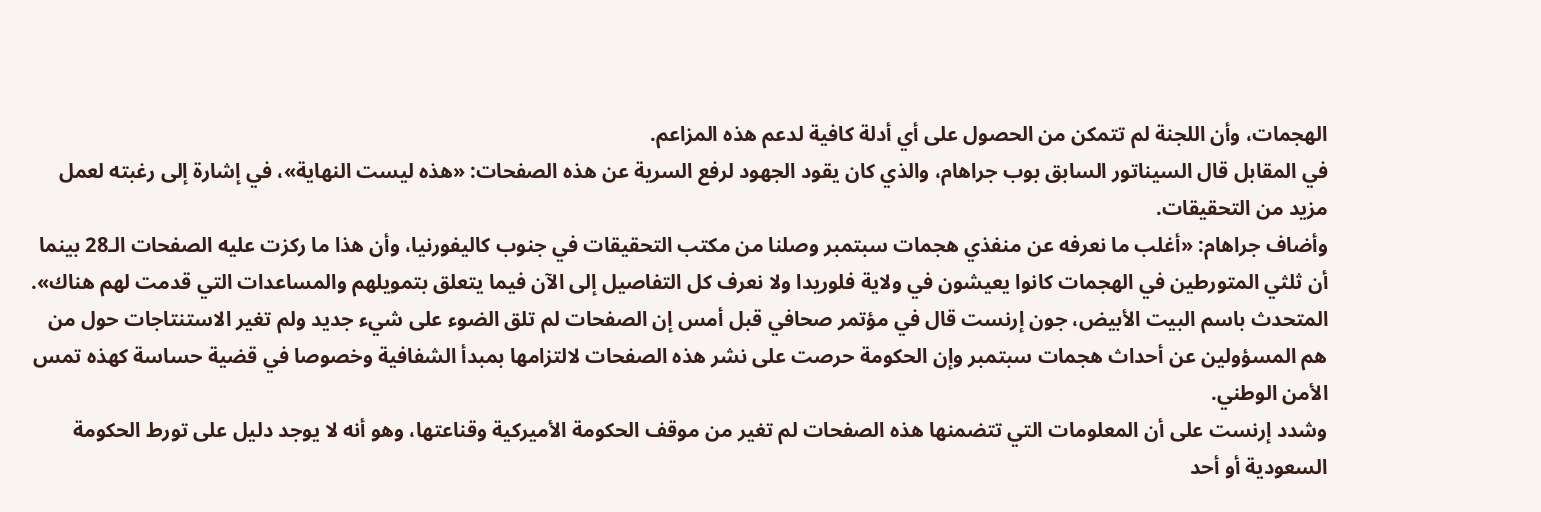الهجمات، وأن اللجنة لم تتمكن من الحصول على أي أدلة كافية لدعم هذه المزاعم.
في المقابل قال السيناتور السابق بوب جراهام، والذي كان يقود الجهود لرفع السرية عن هذه الصفحات: «هذه ليست النهاية»، في إشارة إلى رغبته لعمل مزيد من التحقيقات.
وأضاف جراهام: «أغلب ما نعرفه عن منفذي هجمات سبتمبر وصلنا من مكتب التحقيقات في جنوب كاليفورنيا، وأن هذا ما ركزت عليه الصفحات الـ28 بينما أن ثلثي المتورطين في الهجمات كانوا يعيشون في ولاية فلوريدا ولا نعرف كل التفاصيل إلى الآن فيما يتعلق بتمويلهم والمساعدات التي قدمت لهم هناك».
المتحدث باسم البيت الأبيض، جون إرنست قال في مؤتمر صحافي قبل أمس إن الصفحات لم تلق الضوء على شيء جديد ولم تغير الاستنتاجات حول من هم المسؤولين عن أحداث هجمات سبتمبر وإن الحكومة حرصت على نشر هذه الصفحات لالتزامها بمبدأ الشفافية وخصوصا في قضية حساسة كهذه تمس الأمن الوطني.
وشدد إرنست على أن المعلومات التي تتضمنها هذه الصفحات لم تغير من موقف الحكومة الأميركية وقناعتها، وهو أنه لا يوجد دليل على تورط الحكومة السعودية أو أحد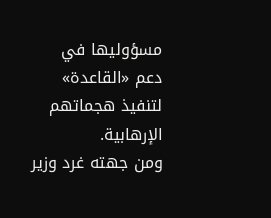مسؤوليها في دعم «القاعدة» لتنفيذ هجماتهم الإرهابية.
ومن جهته غرد وزير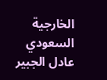الخارجية السعودي عادل الجبير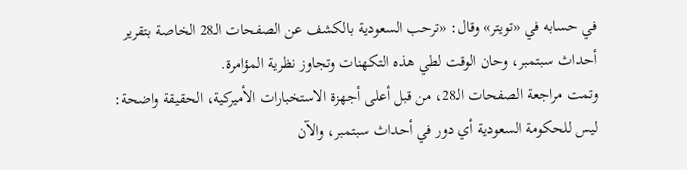في حسابه في «تويتر» وقال: «ترحب السعودية بالكشف عن الصفحات الـ28 الخاصة بتقرير أحداث سبتمبر، وحان الوقت لطي هذه التكهنات وتجاوز نظرية المؤامرة.
وتمت مراجعة الصفحات الـ28، من قبل أعلى أجهزة الاستخبارات الأميركية، الحقيقة واضحة: ليس للحكومة السعودية أي دور في أحداث سبتمبر، والآن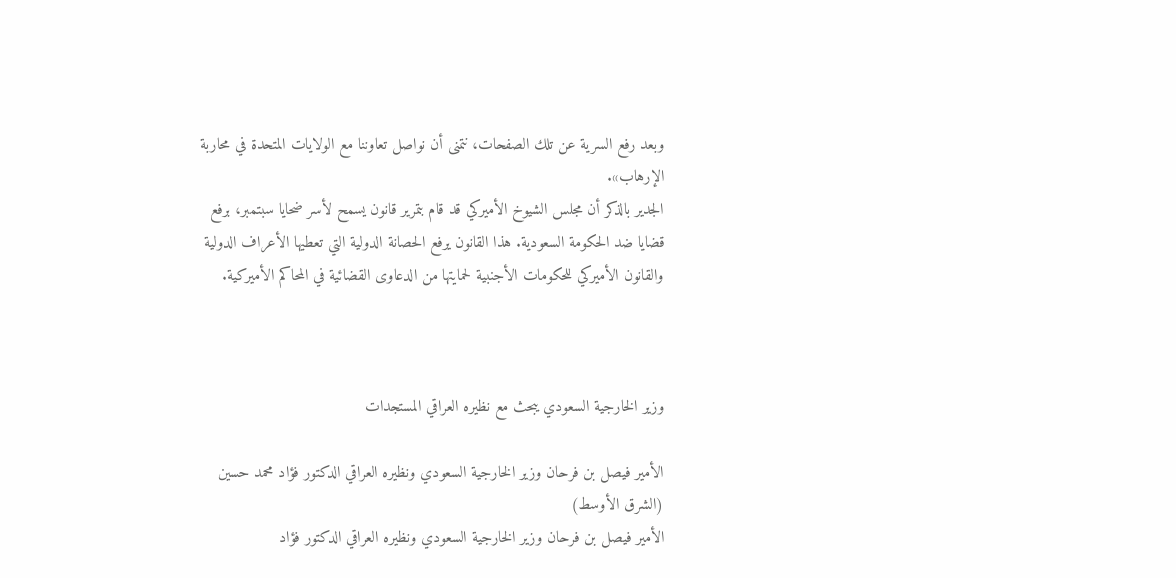وبعد رفع السرية عن تلك الصفحات، نتمنى أن نواصل تعاوننا مع الولايات المتحدة في محاربة الإرهاب».
الجدير بالذكر أن مجلس الشيوخ الأميركي قد قام بتمرير قانون يسمح لأسر ضحايا سبتمبر، برفع قضايا ضد الحكومة السعودية. هذا القانون يرفع الحصانة الدولية التي تعطيها الأعراف الدولية والقانون الأميركي للحكومات الأجنبية لحمايتها من الدعاوى القضائية في المحاكم الأميركية.



وزير الخارجية السعودي يبحث مع نظيره العراقي المستجدات

الأمير فيصل بن فرحان وزير الخارجية السعودي ونظيره العراقي الدكتور فؤاد محمد حسين (الشرق الأوسط)
الأمير فيصل بن فرحان وزير الخارجية السعودي ونظيره العراقي الدكتور فؤاد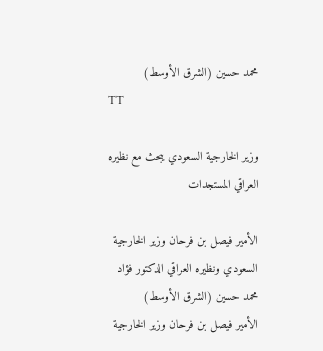محمد حسين (الشرق الأوسط)
TT

وزير الخارجية السعودي يبحث مع نظيره العراقي المستجدات

الأمير فيصل بن فرحان وزير الخارجية السعودي ونظيره العراقي الدكتور فؤاد محمد حسين (الشرق الأوسط)
الأمير فيصل بن فرحان وزير الخارجية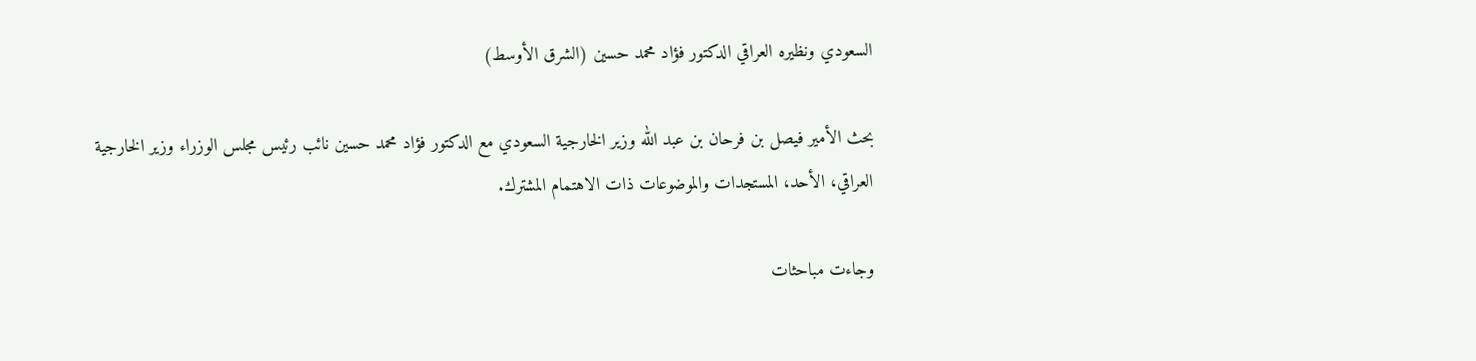السعودي ونظيره العراقي الدكتور فؤاد محمد حسين (الشرق الأوسط)

بحث الأمير فيصل بن فرحان بن عبد الله وزير الخارجية السعودي مع الدكتور فؤاد محمد حسين نائب رئيس مجلس الوزراء وزير الخارجية العراقي، الأحد، المستجدات والموضوعات ذات الاهتمام المشترك.

وجاءت مباحثات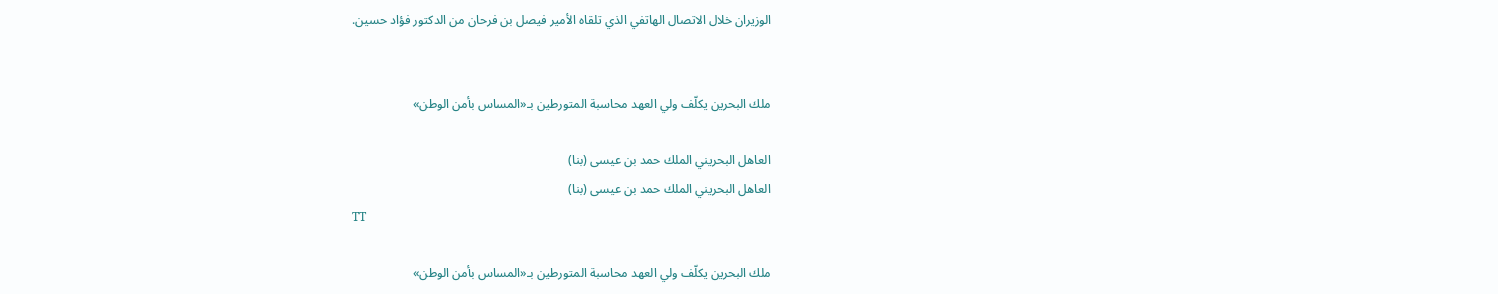الوزيران خلال الاتصال الهاتفي الذي تلقاه الأمير فيصل بن فرحان من الدكتور فؤاد حسين.


ملك البحرين يكلّف ولي العهد محاسبة المتورطين بـ«المساس بأمن الوطن»

العاهل البحريني الملك حمد بن عيسى (بنا)
العاهل البحريني الملك حمد بن عيسى (بنا)
TT

ملك البحرين يكلّف ولي العهد محاسبة المتورطين بـ«المساس بأمن الوطن»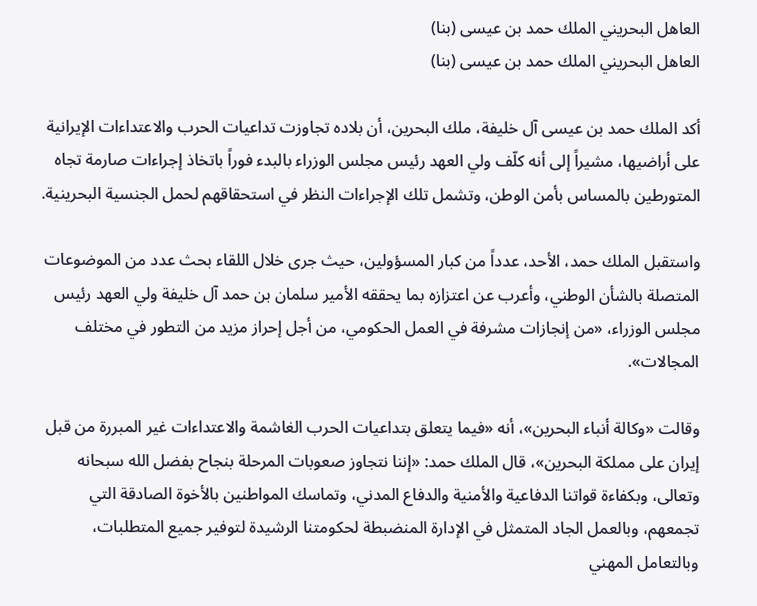العاهل البحريني الملك حمد بن عيسى (بنا)
العاهل البحريني الملك حمد بن عيسى (بنا)

أكد الملك حمد بن عيسى آل خليفة، ملك البحرين، أن بلاده تجاوزت تداعيات الحرب والاعتداءات الإيرانية على أراضيها، مشيراً إلى أنه كلّف ولي العهد رئيس مجلس الوزراء بالبدء فوراً باتخاذ إجراءات صارمة تجاه المتورطين بالمساس بأمن الوطن، وتشمل تلك الإجراءات النظر في استحقاقهم لحمل الجنسية البحرينية.

واستقبل الملك حمد، الأحد، عدداً من كبار المسؤولين، حيث جرى خلال اللقاء بحث عدد من الموضوعات المتصلة بالشأن الوطني، وأعرب عن اعتزازه بما يحققه الأمير سلمان بن حمد آل خليفة ولي العهد رئيس مجلس الوزراء، «من إنجازات مشرفة في العمل الحكومي، من أجل إحراز مزيد من التطور في مختلف المجالات».

وقالت «وكالة أنباء البحرين»، أنه «فيما يتعلق بتداعيات الحرب الغاشمة والاعتداءات غير المبررة من قبل إيران على مملكة البحرين»، قال الملك حمد: «إننا نتجاوز صعوبات المرحلة بنجاح بفضل الله سبحانه وتعالى، وبكفاءة قواتنا الدفاعية والأمنية والدفاع المدني، وتماسك المواطنين بالأخوة الصادقة التي تجمعهم، وبالعمل الجاد المتمثل في الإدارة المنضبطة لحكومتنا الرشيدة لتوفير جميع المتطلبات، وبالتعامل المهني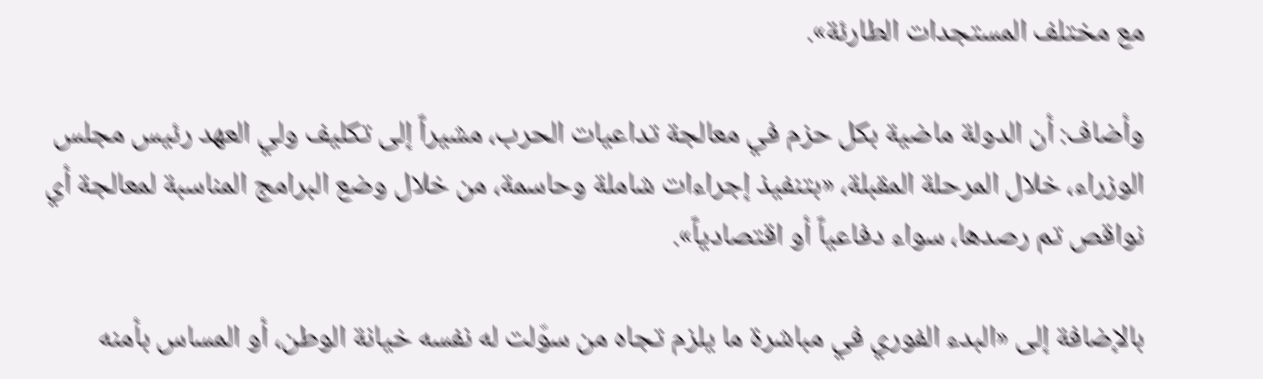مع مختلف المستجدات الطارئة».

وأضاف: أن الدولة ماضية بكل حزم في معالجة تداعيات الحرب، مشيراً إلى تكليف ولي العهد رئيس مجلس الوزراء، خلال المرحلة المقبلة، «بتنفيذ إجراءات شاملة وحاسمة، من خلال وضع البرامج المناسبة لمعالجة أي نواقص تم رصدها، سواء دفاعياً أو اقتصادياً».

بالإضافة إلى «البدء الفوري في مباشرة ما يلزم تجاه من سوّلت له نفسه خيانة الوطن، أو المساس بأمنه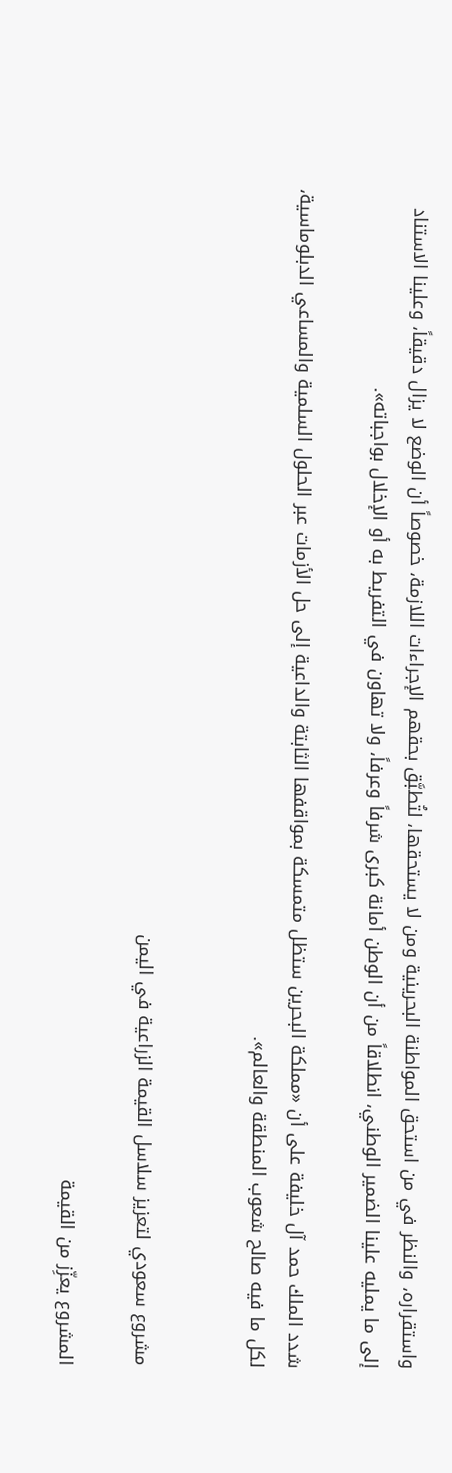واستقراره، والنظر في من استحق المواطنة البحرينية ومن لا يستحقها، لتُطبَّق بحقهم الإجراءات اللازمة، خصوصاً أن الوضع لا يزال دقيقاً، وعلينا الاستناد إلى ما يمليه علينا الضمير الوطني، انطلاقاً من أن الوطن أمانة كبرى شرفاً وعرفاً، ولا تهاون في التفريط به أو الإخلال بواجباته».

شدد الملك حمد آل خليفة على أن «مملكة البحرين ستظل متمسكة بمواقفها الثابتة والداعية إلى حل الأزمات عبر الحلول السلمية والمساعي الدبلوماسية، لكل ما فيه صالح شعوب المنطقة والعالم».


مشروع سعودي لتعزيز سلاسل القيمة الزراعية في اليمن

المشروع يعزِّز من القيمة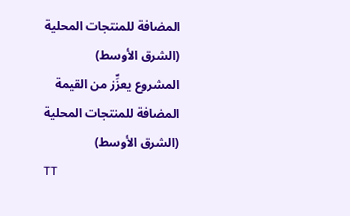المضافة للمنتجات المحلية (الشرق الأوسط)
المشروع يعزِّز من القيمة المضافة للمنتجات المحلية (الشرق الأوسط)
TT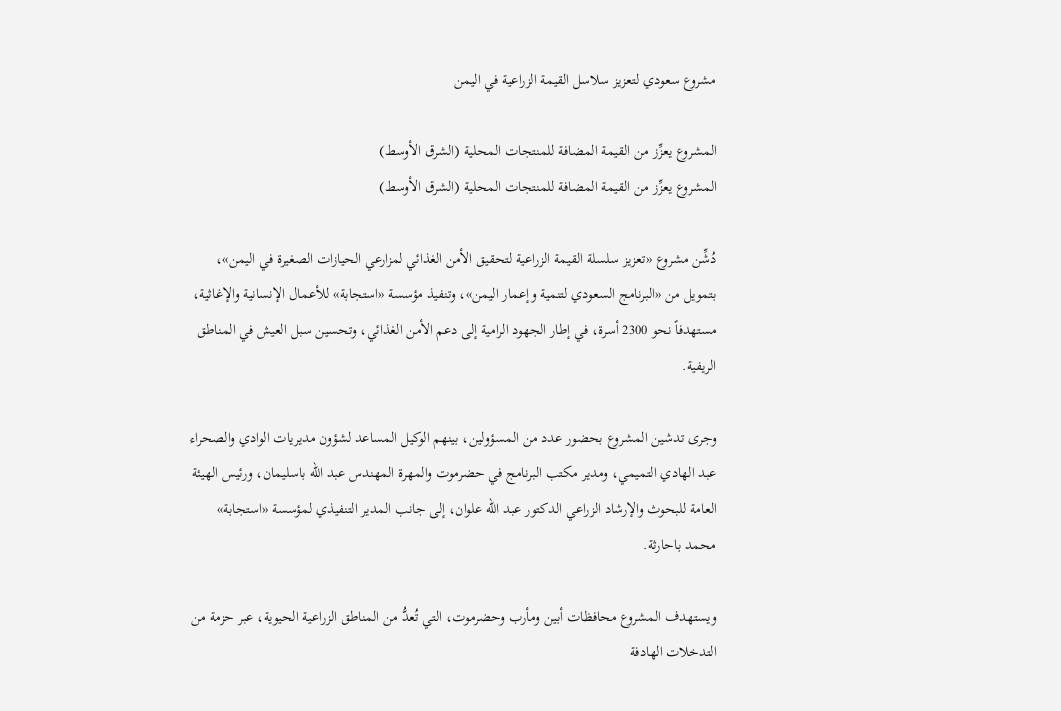مشروع سعودي لتعزيز سلاسل القيمة الزراعية في اليمن

المشروع يعزِّز من القيمة المضافة للمنتجات المحلية (الشرق الأوسط)
المشروع يعزِّز من القيمة المضافة للمنتجات المحلية (الشرق الأوسط)

دُشِّن مشروع «تعزيز سلسلة القيمة الزراعية لتحقيق الأمن الغذائي لمزارعي الحيازات الصغيرة في اليمن»، بتمويل من «البرنامج السعودي لتنمية وإعمار اليمن»، وتنفيذ مؤسسة «استجابة» للأعمال الإنسانية والإغاثية، مستهدفاً نحو 2300 أسرة، في إطار الجهود الرامية إلى دعم الأمن الغذائي، وتحسين سبل العيش في المناطق الريفية.

وجرى تدشين المشروع بحضور عدد من المسؤولين، بينهم الوكيل المساعد لشؤون مديريات الوادي والصحراء عبد الهادي التميمي، ومدير مكتب البرنامج في حضرموت والمهرة المهندس عبد الله باسليمان، ورئيس الهيئة العامة للبحوث والإرشاد الزراعي الدكتور عبد الله علوان، إلى جانب المدير التنفيذي لمؤسسة «استجابة» محمد باحارثة.

ويستهدف المشروع محافظات أبين ومأرب وحضرموت، التي تُعدُّ من المناطق الزراعية الحيوية، عبر حزمة من التدخلات الهادفة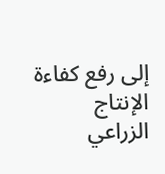إلى رفع كفاءة الإنتاج الزراعي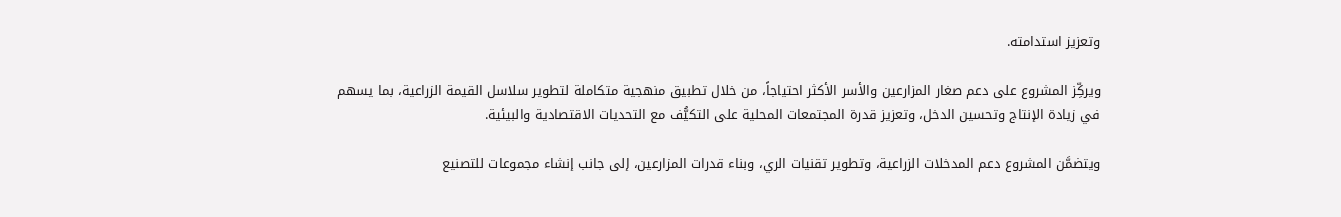وتعزيز استدامته.

ويركِّز المشروع على دعم صغار المزارعين والأسر الأكثر احتياجاً، من خلال تطبيق منهجية متكاملة لتطوير سلاسل القيمة الزراعية، بما يسهم في زيادة الإنتاج وتحسين الدخل، وتعزيز قدرة المجتمعات المحلية على التكيُّف مع التحديات الاقتصادية والبيئية.

ويتضمَّن المشروع دعم المدخلات الزراعية، وتطوير تقنيات الري، وبناء قدرات المزارعين، إلى جانب إنشاء مجموعات للتصنيع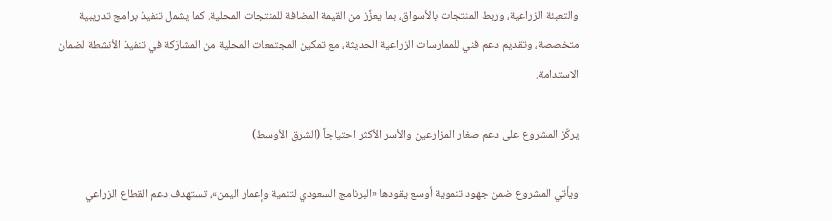والتعبئة الزراعية، وربط المنتجات بالأسواق، بما يعزِّز من القيمة المضافة للمنتجات المحلية. كما يشمل تنفيذ برامج تدريبية متخصصة، وتقديم دعم فني للممارسات الزراعية الحديثة، مع تمكين المجتمعات المحلية من المشارَكة في تنفيذ الأنشطة لضمان الاستدامة.

يركّز المشروع على دعم صغار المزارعين والأسر الأكثر احتياجاً (الشرق الأوسط)

ويأتي المشروع ضمن جهود تنموية أوسع يقودها «البرنامج السعودي لتنمية وإعمار اليمن»، تستهدف دعم القطاع الزراعي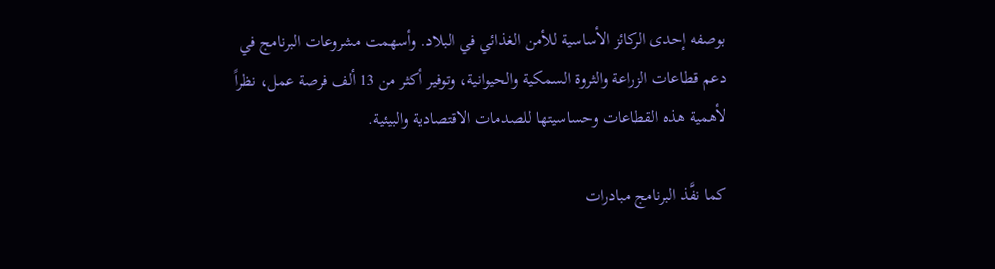بوصفه إحدى الركائز الأساسية للأمن الغذائي في البلاد. وأسهمت مشروعات البرنامج في دعم قطاعات الزراعة والثروة السمكية والحيوانية، وتوفير أكثر من 13 ألف فرصة عمل، نظراً لأهمية هذه القطاعات وحساسيتها للصدمات الاقتصادية والبيئية.

كما نفَّذ البرنامج مبادرات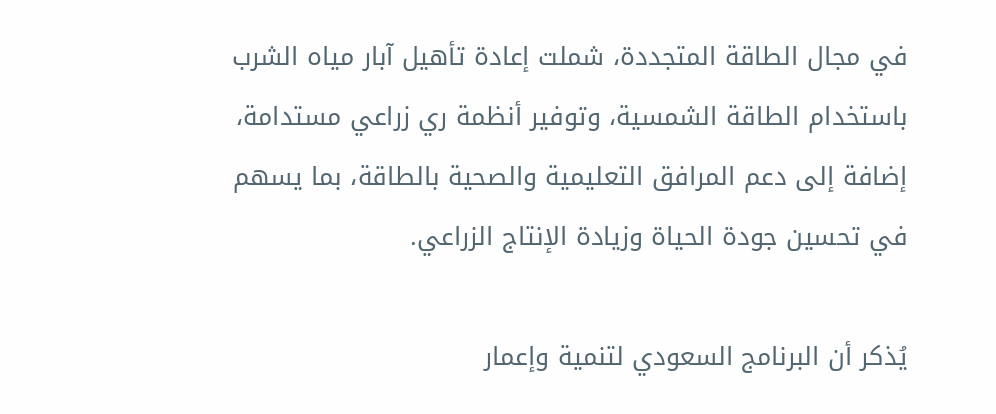في مجال الطاقة المتجددة، شملت إعادة تأهيل آبار مياه الشرب باستخدام الطاقة الشمسية، وتوفير أنظمة ري زراعي مستدامة، إضافة إلى دعم المرافق التعليمية والصحية بالطاقة، بما يسهم في تحسين جودة الحياة وزيادة الإنتاج الزراعي.

يُذكر أن البرنامج السعودي لتنمية وإعمار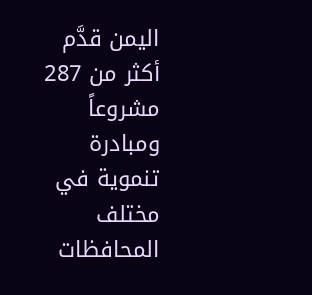اليمن قدَّم أكثر من 287 مشروعاً ومبادرة تنموية في مختلف المحافظات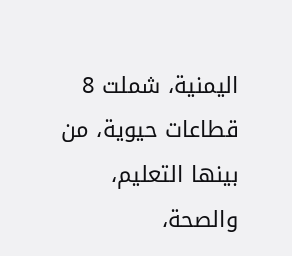اليمنية، شملت 8 قطاعات حيوية، من بينها التعليم، والصحة،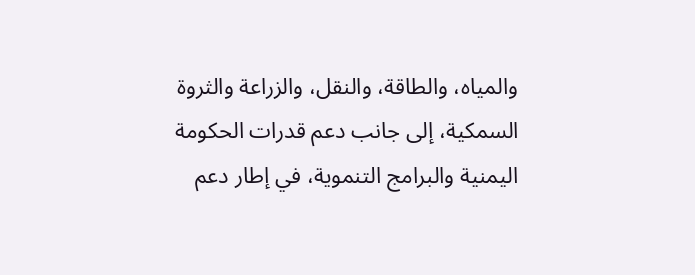والمياه، والطاقة، والنقل، والزراعة والثروة السمكية، إلى جانب دعم قدرات الحكومة اليمنية والبرامج التنموية، في إطار دعم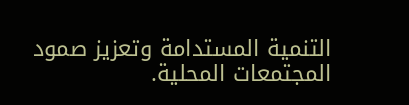التنمية المستدامة وتعزيز صمود المجتمعات المحلية.